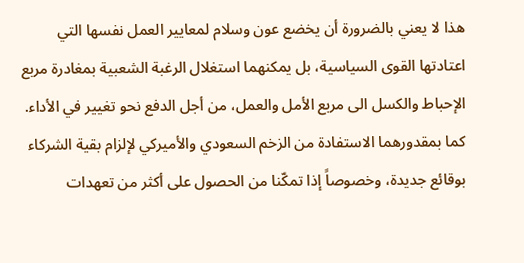هذا لا يعني بالضرورة أن يخضع عون وسلام لمعايير العمل نفسها التي اعتادتها القوى السياسية، بل يمكنهما استغلال الرغبة الشعبية بمغادرة مربع الإحباط والكسل الى مربع الأمل والعمل، من أجل الدفع نحو تغيير في الأداء. كما بمقدورهما الاستفادة من الزخم السعودي والأميركي لإلزام بقية الشركاء بوقائع جديدة، وخصوصاً إذا تمكّنا من الحصول على أكثر من تعهدات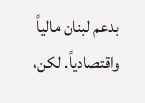بدعم لبنان مالياً واقتصادياً. لكن،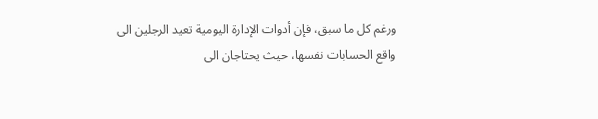ورغم كل ما سبق، فإن أدوات الإدارة اليومية تعيد الرجلين الى واقع الحسابات نفسها، حيث يحتاجان الى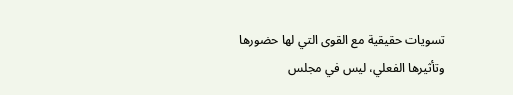تسويات حقيقية مع القوى التي لها حضورها وتأثيرها الفعلي، ليس في مجلس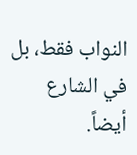النواب فقط، بل في الشارع أيضاً.